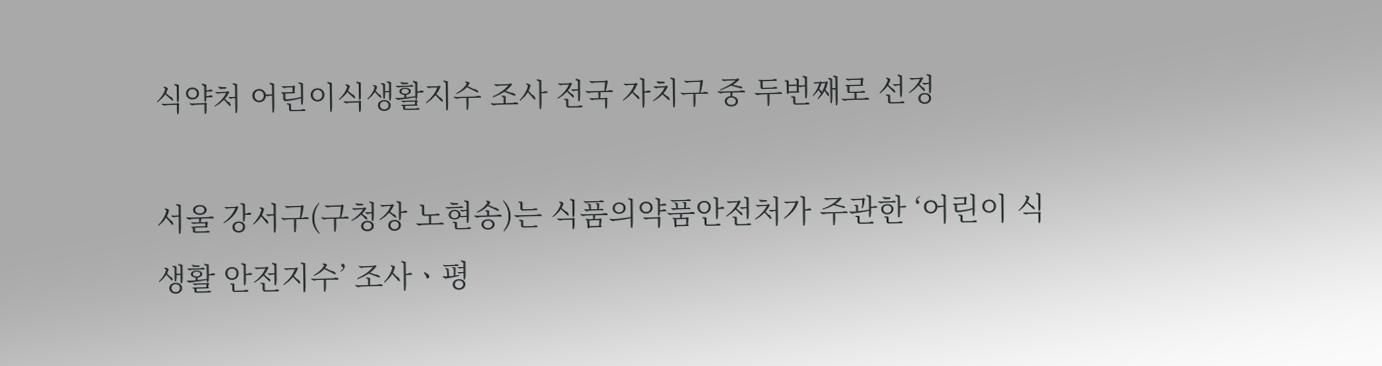식약처 어린이식생활지수 조사 전국 자치구 중 두번째로 선정

서울 강서구(구청장 노현송)는 식품의약품안전처가 주관한 ‘어린이 식생활 안전지수’ 조사ㆍ평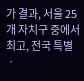가 결과, 서울 25개 자치구 중에서 최고, 전국 특별ㆍ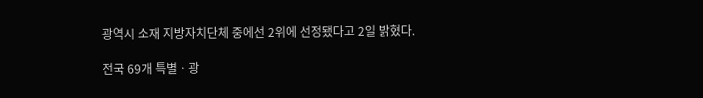광역시 소재 지방자치단체 중에선 2위에 선정됐다고 2일 밝혔다.

전국 69개 특별ㆍ광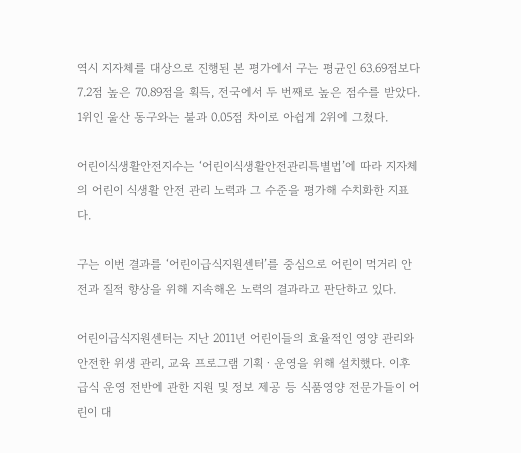역시 지자체를 대상으로 진행된 본 평가에서 구는 평균인 63.69점보다 7.2점 높은 70.89점을 획득, 전국에서 두 번째로 높은 점수를 받았다. 1위인 울산 동구와는 불과 0.05점 차이로 아쉽게 2위에 그쳤다.

어린이식생활안전지수는 ‘어린이식생활안전관리특별법’에 따라 지자체의 어린이 식생활 안전 관리 노력과 그 수준을 평가해 수치화한 지표다.

구는 이번 결과를 ‘어린이급식지원센터’를 중심으로 어린이 먹거리 안전과 질적 향상을 위해 지속해온 노력의 결과라고 판단하고 있다.

어린이급식지원센터는 지난 2011년 어린이들의 효율적인 영양 관리와 안전한 위생 관리, 교육 프로그램 기획ㆍ운영을 위해 설치했다. 이후 급식 운영 전반에 관한 지원 및 정보 제공 등 식품영양 전문가들이 어린이 대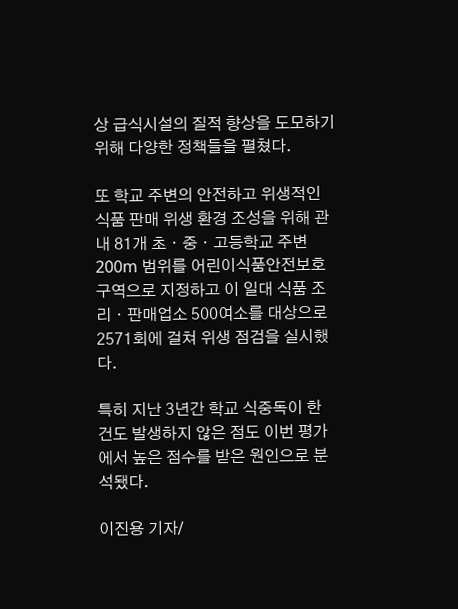상 급식시설의 질적 향상을 도모하기 위해 다양한 정책들을 펼쳤다.

또 학교 주변의 안전하고 위생적인 식품 판매 위생 환경 조성을 위해 관내 81개 초ㆍ중ㆍ고등학교 주변 200m 범위를 어린이식품안전보호구역으로 지정하고 이 일대 식품 조리ㆍ판매업소 500여소를 대상으로 2571회에 걸쳐 위생 점검을 실시했다.

특히 지난 3년간 학교 식중독이 한 건도 발생하지 않은 점도 이번 평가에서 높은 점수를 받은 원인으로 분석됐다.

이진용 기자/